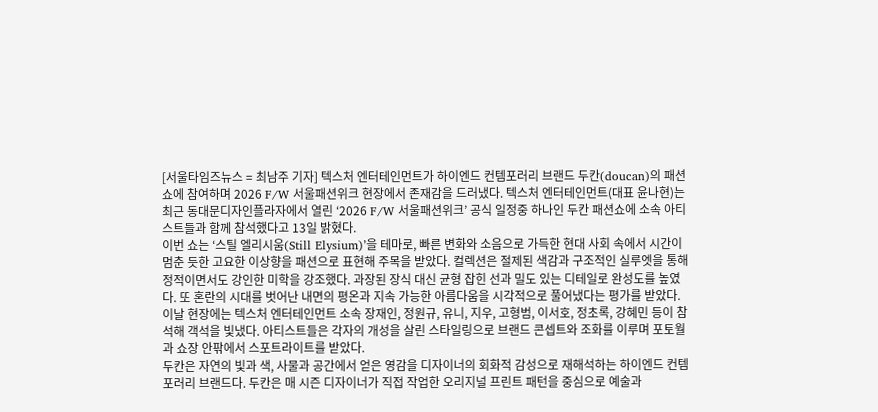[서울타임즈뉴스 = 최남주 기자] 텍스처 엔터테인먼트가 하이엔드 컨템포러리 브랜드 두칸(doucan)의 패션쇼에 참여하며 2026 F/W 서울패션위크 현장에서 존재감을 드러냈다. 텍스처 엔터테인먼트(대표 윤나현)는 최근 동대문디자인플라자에서 열린 ‘2026 F/W 서울패션위크’ 공식 일정중 하나인 두칸 패션쇼에 소속 아티스트들과 함께 참석했다고 13일 밝혔다.
이번 쇼는 ‘스틸 엘리시움(Still Elysium)’을 테마로, 빠른 변화와 소음으로 가득한 현대 사회 속에서 시간이 멈춘 듯한 고요한 이상향을 패션으로 표현해 주목을 받았다. 컬렉션은 절제된 색감과 구조적인 실루엣을 통해 정적이면서도 강인한 미학을 강조했다. 과장된 장식 대신 균형 잡힌 선과 밀도 있는 디테일로 완성도를 높였다. 또 혼란의 시대를 벗어난 내면의 평온과 지속 가능한 아름다움을 시각적으로 풀어냈다는 평가를 받았다.
이날 현장에는 텍스처 엔터테인먼트 소속 장재인, 정원규, 유니, 지우, 고형범, 이서호, 정초록, 강혜민 등이 참석해 객석을 빛냈다. 아티스트들은 각자의 개성을 살린 스타일링으로 브랜드 콘셉트와 조화를 이루며 포토월과 쇼장 안팎에서 스포트라이트를 받았다.
두칸은 자연의 빛과 색, 사물과 공간에서 얻은 영감을 디자이너의 회화적 감성으로 재해석하는 하이엔드 컨템포러리 브랜드다. 두칸은 매 시즌 디자이너가 직접 작업한 오리지널 프린트 패턴을 중심으로 예술과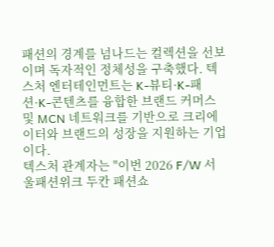패션의 경계를 넘나드는 컬렉션을 선보이며 독자적인 정체성을 구축했다. 텍스처 엔터테인먼트는 K-뷰티·K-패션·K-콘텐츠를 융합한 브랜드 커머스 및 MCN 네트워크를 기반으로 크리에이터와 브랜드의 성장을 지원하는 기업이다.
텍스처 관계자는 "이번 2026 F/W 서울패션위크 두칸 패션쇼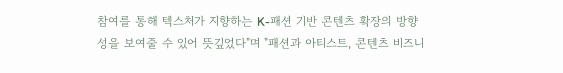참여를 통해 텍스처가 지향하는 K-패션 기반 콘텐츠 확장의 방향성을 보여줄 수 있어 뜻깊었다"며 "패션과 아티스트, 콘텐츠 비즈니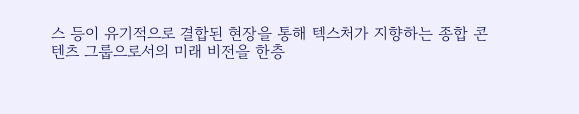스 등이 유기적으로 결합된 현장을 통해 텍스처가 지향하는 종합 콘텐츠 그룹으로서의 미래 비전을 한층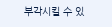부각시킬 수 있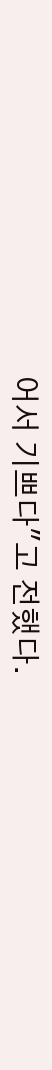어서 기쁘다"고 전했다.